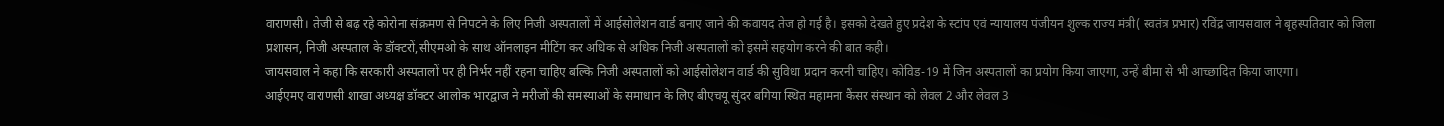वाराणसी। तेजी से बढ़ रहे कोरोना संक्रमण से निपटने के लिए निजी अस्पतालों में आईसोलेशन वार्ड बनाए जाने की कवायद तेज हो गई है। इसको देखते हुए प्रदेश के स्टांप एवं न्यायालय पंजीयन शुल्क राज्य मंत्री( स्वतंत्र प्रभार) रविंद्र जायसवाल ने बृहस्पतिवार को जिला प्रशासन, निजी अस्पताल के डॉक्टरों,सीएमओ के साथ ऑनलाइन मीटिंग कर अधिक से अधिक निजी अस्पतालों को इसमें सहयोग करने की बात कही।
जायसवाल ने कहा कि सरकारी अस्पतालों पर ही निर्भर नहीं रहना चाहिए बल्कि निजी अस्पतालों को आईसोलेशन वार्ड की सुविधा प्रदान करनी चाहिए। कोविड-19 में जिन अस्पतालों का प्रयोग किया जाएगा, उन्हें बीमा से भी आच्छादित किया जाएगा।
आईएमए वाराणसी शाखा अध्यक्ष डॉक्टर आलोक भारद्वाज ने मरीजों की समस्याओं के समाधान के लिए बीएचयू सुंदर बगिया स्थित महामना कैंसर संस्थान को लेवल 2 और लेवल 3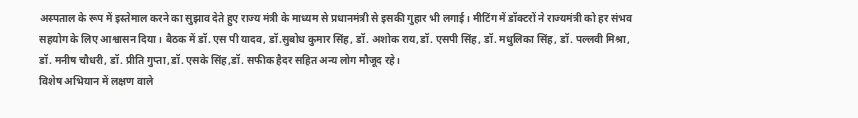अस्पताल के रूप में इस्तेमाल करने का सुझाव देते हुए राज्य मंत्री के माध्यम से प्रधानमंत्री से इसकी गुहार भी लगाई। मीटिंग में डॉक्टरों ने राज्यमंत्री को हर संभव सहयोग के लिए आश्वासन दिया। बैठक में डॉ. एस पी यादव, डॉ.सुबोध कुमार सिंह, डॉ. अशोक राय,डॉ. एसपी सिंह, डॉ. मधुलिका सिंह, डॉ. पल्लवी मिश्रा, डॉ. मनीष चौधरी, डॉ. प्रीति गुप्ता,डॉ. एसके सिंह,डॉ. सफीक हैदर सहित अन्य लोग मौजूद रहे।
विशेष अभियान में लक्षण वाले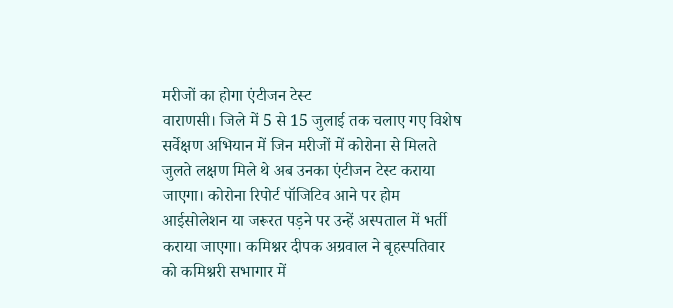मरीजों का होगा एंटीजन टेस्ट
वाराणसी। जिले में 5 से 15 जुलाई तक चलाए गए विशेष सर्वेक्षण अभियान में जिन मरीजों में कोरोना से मिलते जुलते लक्षण मिले थे अब उनका एंटीजन टेस्ट कराया जाएगा। कोरोना रिपोर्ट पॉजिटिव आने पर होम आईसोलेशन या जरूरत पड़ने पर उन्हें अस्पताल में भर्ती कराया जाएगा। कमिश्नर दीपक अग्रवाल ने बृहस्पतिवार को कमिश्नरी सभागार में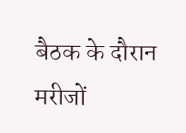बैठक के दौरान मरीजों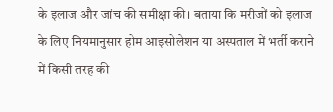के इलाज और जांच की समीक्षा की। बताया कि मरीजों को इलाज के लिए नियमानुसार होम आइसोलेशन या अस्पताल में भर्ती कराने में किसी तरह की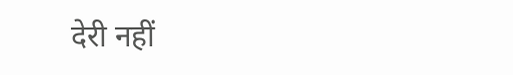देरी नहीं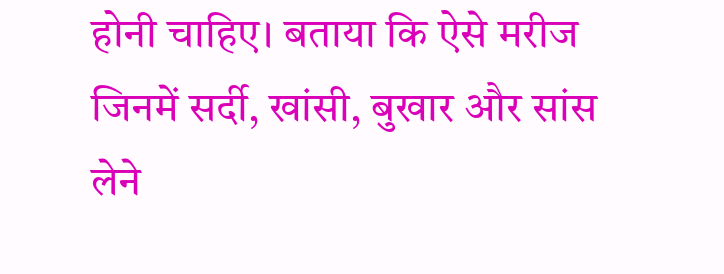होनी चाहिए। बताया कि ऐसे मरीज जिनमें सर्दी, खांसी, बुखार और सांस लेने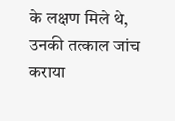के लक्षण मिले थे, उनकी तत्काल जांच कराया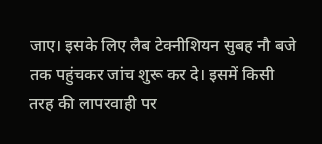जाए। इसके लिए लैब टेक्नीशियन सुबह नौ बजे तक पहुंचकर जांच शुरू कर दे। इसमें किसी तरह की लापरवाही पर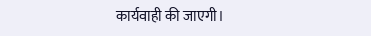कार्यवाही की जाएगी।